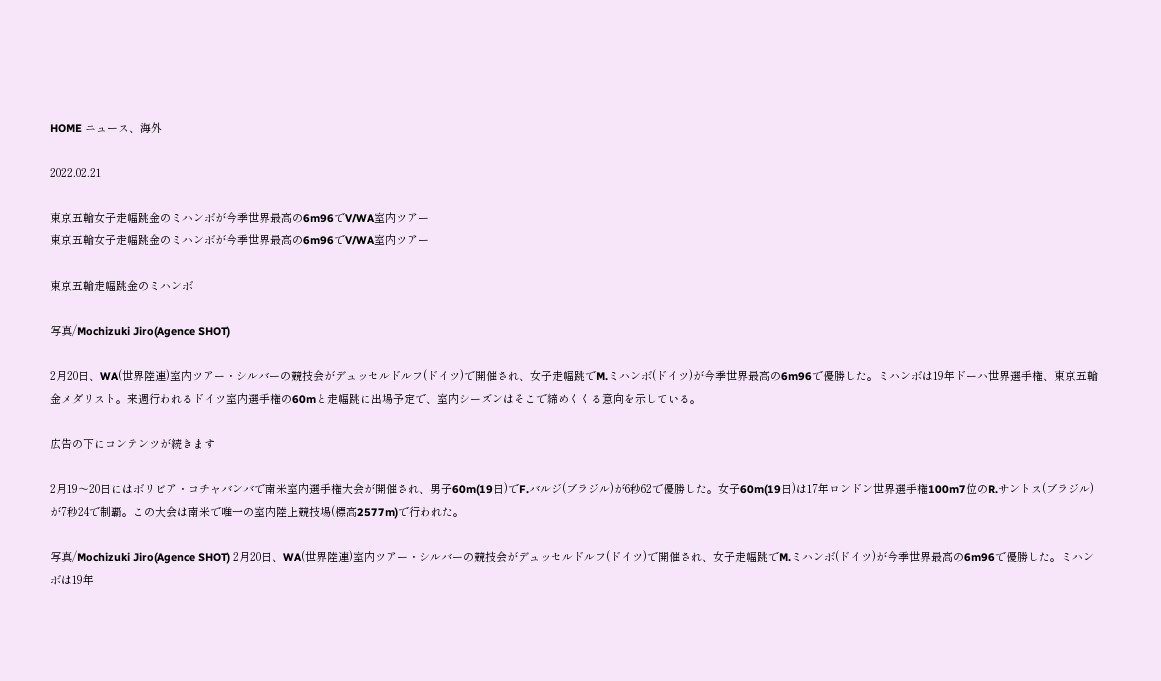HOME ニュース、海外

2022.02.21

東京五輪女子走幅跳金のミハンボが今季世界最高の6m96でV/WA室内ツアー
東京五輪女子走幅跳金のミハンボが今季世界最高の6m96でV/WA室内ツアー

東京五輪走幅跳金のミハンボ

写真/Mochizuki Jiro(Agence SHOT)

2月20日、WA(世界陸連)室内ツアー・シルバーの競技会がデュッセルドルフ(ドイツ)で開催され、女子走幅跳でM.ミハンボ(ドイツ)が今季世界最高の6m96で優勝した。ミハンボは19年ドーハ世界選手権、東京五輪金メダリスト。来週行われるドイツ室内選手権の60mと走幅跳に出場予定で、室内シーズンはそこで締めくくる意向を示している。

広告の下にコンテンツが続きます

2月19〜20日にはボリビア・コチャバンバで南米室内選手権大会が開催され、男子60m(19日)でF.バルジ(ブラジル)が6秒62で優勝した。女子60m(19日)は17年ロンドン世界選手権100m7位のR.サントス(ブラジル)が7秒24で制覇。この大会は南米で唯一の室内陸上競技場(標高2577m)で行われた。

写真/Mochizuki Jiro(Agence SHOT) 2月20日、WA(世界陸連)室内ツアー・シルバーの競技会がデュッセルドルフ(ドイツ)で開催され、女子走幅跳でM.ミハンボ(ドイツ)が今季世界最高の6m96で優勝した。ミハンボは19年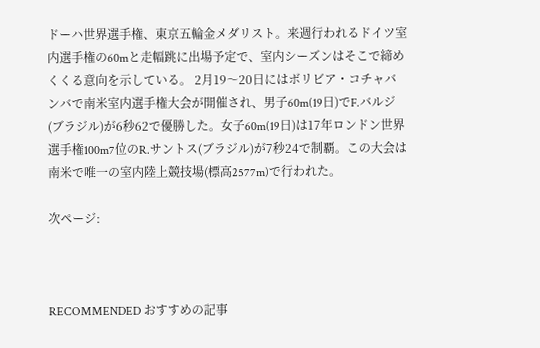ドーハ世界選手権、東京五輪金メダリスト。来週行われるドイツ室内選手権の60mと走幅跳に出場予定で、室内シーズンはそこで締めくくる意向を示している。 2月19〜20日にはボリビア・コチャバンバで南米室内選手権大会が開催され、男子60m(19日)でF.バルジ(ブラジル)が6秒62で優勝した。女子60m(19日)は17年ロンドン世界選手権100m7位のR.サントス(ブラジル)が7秒24で制覇。この大会は南米で唯一の室内陸上競技場(標高2577m)で行われた。

次ページ:



RECOMMENDED おすすめの記事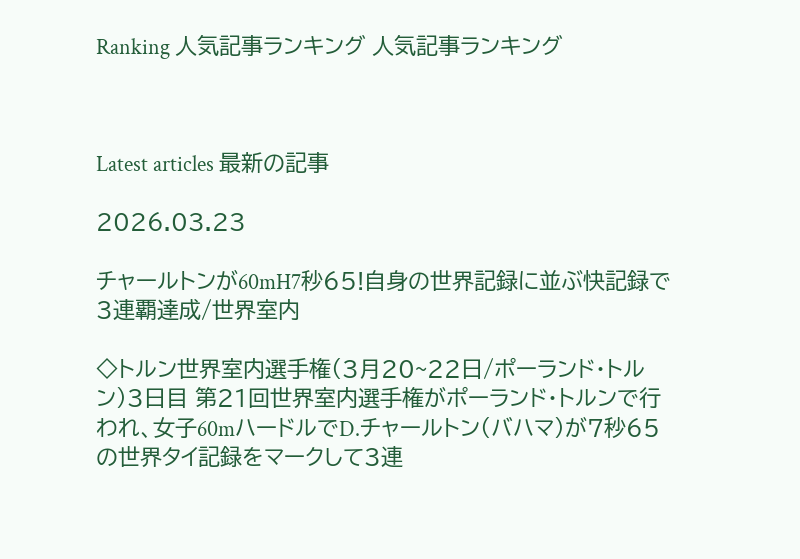Ranking 人気記事ランキング 人気記事ランキング



Latest articles 最新の記事

2026.03.23

チャールトンが60mH7秒65!自身の世界記録に並ぶ快記録で3連覇達成/世界室内

◇トルン世界室内選手権(3月20~22日/ポーランド・トルン)3日目 第21回世界室内選手権がポーランド・トルンで行われ、女子60mハードルでD.チャールトン(バハマ)が7秒65の世界タイ記録をマークして3連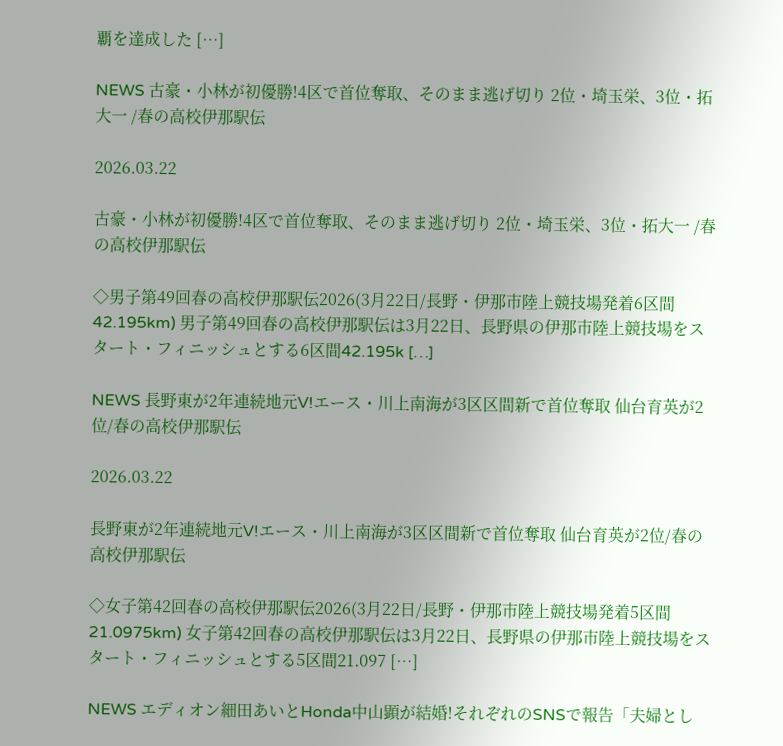覇を達成した […]

NEWS 古豪・小林が初優勝!4区で首位奪取、そのまま逃げ切り 2位・埼玉栄、3位・拓大一 /春の高校伊那駅伝

2026.03.22

古豪・小林が初優勝!4区で首位奪取、そのまま逃げ切り 2位・埼玉栄、3位・拓大一 /春の高校伊那駅伝

◇男子第49回春の高校伊那駅伝2026(3月22日/長野・伊那市陸上競技場発着6区間42.195km) 男子第49回春の高校伊那駅伝は3月22日、長野県の伊那市陸上競技場をスタート・フィニッシュとする6区間42.195k […]

NEWS 長野東が2年連続地元V!エース・川上南海が3区区間新で首位奪取 仙台育英が2位/春の高校伊那駅伝

2026.03.22

長野東が2年連続地元V!エース・川上南海が3区区間新で首位奪取 仙台育英が2位/春の高校伊那駅伝

◇女子第42回春の高校伊那駅伝2026(3月22日/長野・伊那市陸上競技場発着5区間21.0975km) 女子第42回春の高校伊那駅伝は3月22日、長野県の伊那市陸上競技場をスタート・フィニッシュとする5区間21.097 […]

NEWS エディオン細田あいとHonda中山顕が結婚!それぞれのSNSで報告「夫婦とし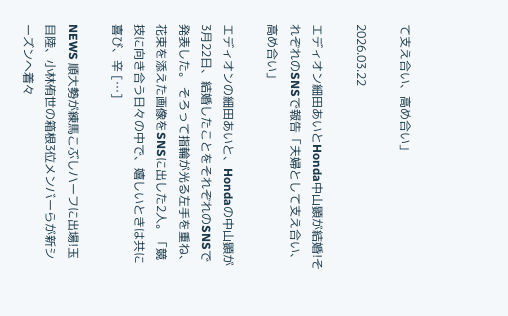て支え合い、高め合い」

2026.03.22

エディオン細田あいとHonda中山顕が結婚!それぞれのSNSで報告「夫婦として支え合い、高め合い」

エディオンの細田あいと、Hondaの中山顕が3月22日、結婚したことをそれぞれのSNSで発表した。 そろって指輪が光る左手を重ね、花束を添えた画像をSNSに出した2人。「競技に向き合う日々の中で、嬉しいときは共に喜び、辛 […]

NEWS 順大勢が練馬こぶしハーフに出場!玉目陸、小林侑世の箱根3位メンバーらが新シーズンへ着々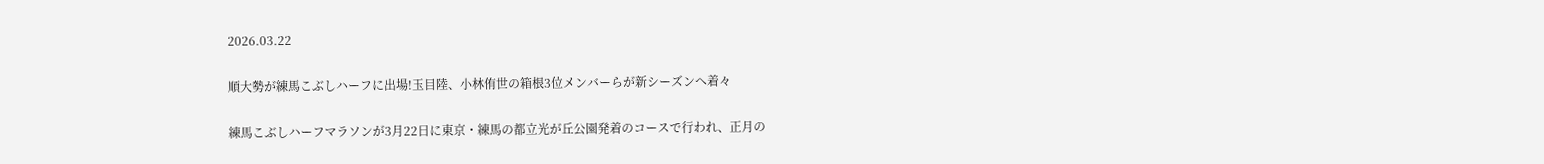2026.03.22

順大勢が練馬こぶしハーフに出場!玉目陸、小林侑世の箱根3位メンバーらが新シーズンへ着々

練馬こぶしハーフマラソンが3月22日に東京・練馬の都立光が丘公園発着のコースで行われ、正月の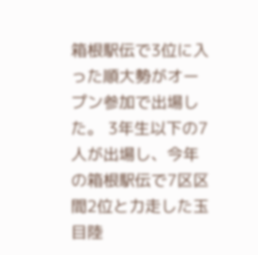箱根駅伝で3位に入った順大勢がオープン参加で出場した。 3年生以下の7人が出場し、今年の箱根駅伝で7区区間2位と力走した玉目陸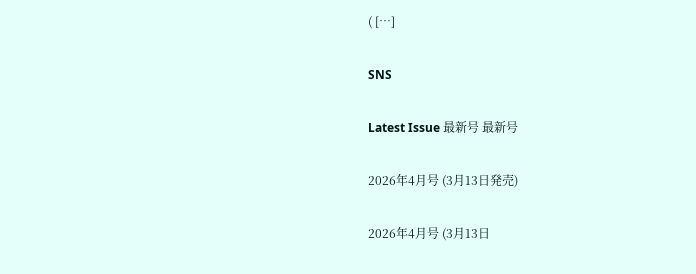( […]

SNS

Latest Issue 最新号 最新号

2026年4月号 (3月13日発売)

2026年4月号 (3月13日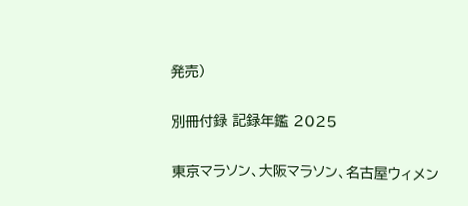発売)

別冊付録 記録年鑑 2025

東京マラソン、大阪マラソン、名古屋ウィメン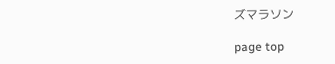ズマラソン

page top